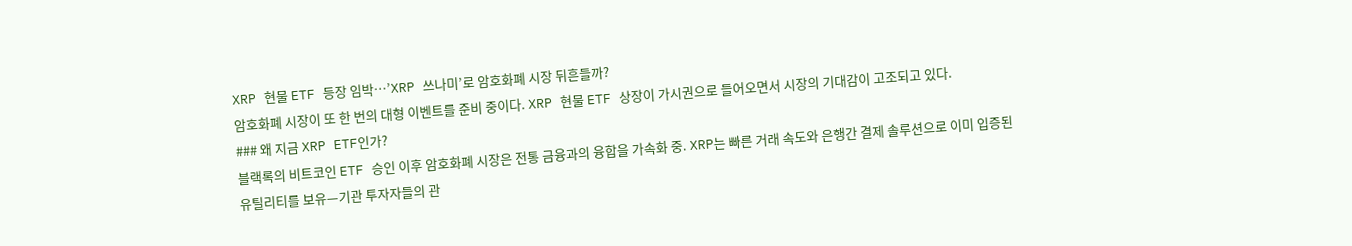XRP 현물 ETF 등장 임박…’XRP 쓰나미’로 암호화폐 시장 뒤흔들까?
암호화폐 시장이 또 한 번의 대형 이벤트를 준비 중이다. XRP 현물 ETF 상장이 가시권으로 들어오면서 시장의 기대감이 고조되고 있다.
### 왜 지금 XRP ETF인가?
블랙록의 비트코인 ETF 승인 이후 암호화폐 시장은 전통 금융과의 융합을 가속화 중. XRP는 빠른 거래 속도와 은행간 결제 솔루션으로 이미 입증된 유틸리티를 보유—기관 투자자들의 관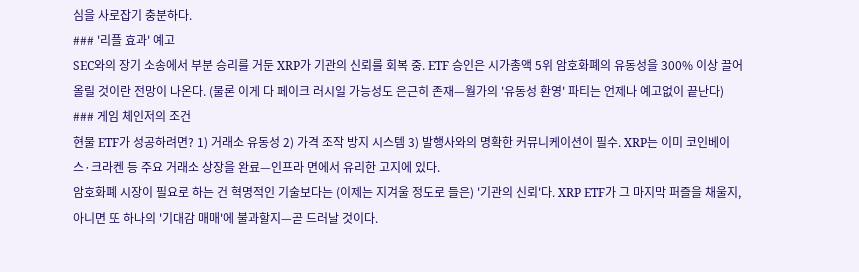심을 사로잡기 충분하다.
### '리플 효과' 예고
SEC와의 장기 소송에서 부분 승리를 거둔 XRP가 기관의 신뢰를 회복 중. ETF 승인은 시가총액 5위 암호화폐의 유동성을 300% 이상 끌어올릴 것이란 전망이 나온다. (물론 이게 다 페이크 러시일 가능성도 은근히 존재—월가의 '유동성 환영' 파티는 언제나 예고없이 끝난다)
### 게임 체인저의 조건
현물 ETF가 성공하려면? 1) 거래소 유동성 2) 가격 조작 방지 시스템 3) 발행사와의 명확한 커뮤니케이션이 필수. XRP는 이미 코인베이스·크라켄 등 주요 거래소 상장을 완료—인프라 면에서 유리한 고지에 있다.
암호화폐 시장이 필요로 하는 건 혁명적인 기술보다는 (이제는 지겨울 정도로 들은) '기관의 신뢰'다. XRP ETF가 그 마지막 퍼즐을 채울지, 아니면 또 하나의 '기대감 매매'에 불과할지—곧 드러날 것이다.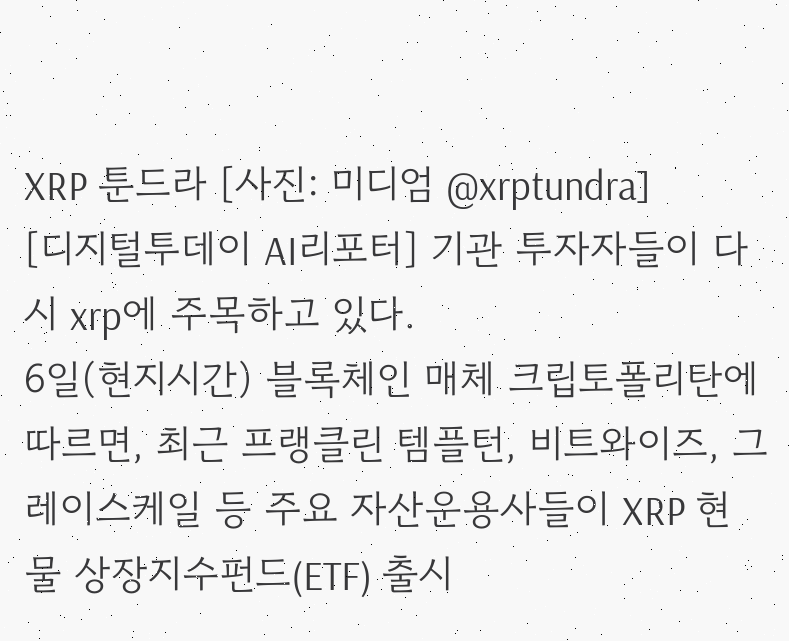XRP 툰드라 [사진: 미디엄 @xrptundra]
[디지털투데이 AI리포터] 기관 투자자들이 다시 xrp에 주목하고 있다.
6일(현지시간) 블록체인 매체 크립토폴리탄에 따르면, 최근 프랭클린 템플턴, 비트와이즈, 그레이스케일 등 주요 자산운용사들이 XRP 현물 상장지수펀드(ETF) 출시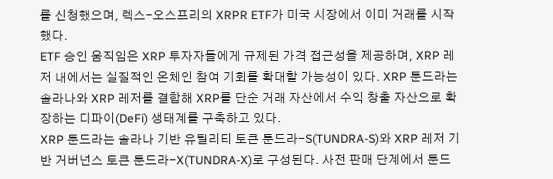를 신청했으며, 렉스-오스프리의 XRPR ETF가 미국 시장에서 이미 거래를 시작했다.
ETF 승인 움직임은 XRP 투자자들에게 규제된 가격 접근성을 제공하며, XRP 레저 내에서는 실질적인 온체인 참여 기회를 확대할 가능성이 있다. XRP 툰드라는 솔라나와 XRP 레저를 결합해 XRP를 단순 거래 자산에서 수익 창출 자산으로 확장하는 디파이(DeFi) 생태계를 구축하고 있다.
XRP 툰드라는 솔라나 기반 유틸리티 토큰 툰드라-S(TUNDRA-S)와 XRP 레저 기반 거버넌스 토큰 툰드라-X(TUNDRA-X)로 구성된다. 사전 판매 단계에서 툰드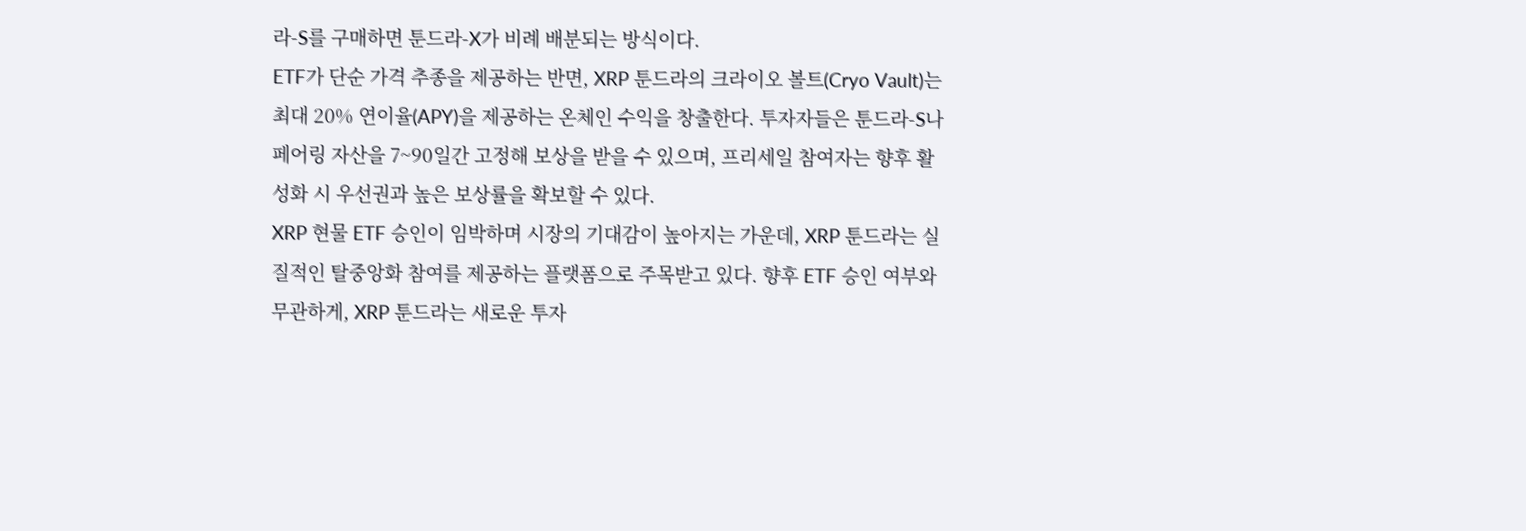라-S를 구매하면 툰드라-X가 비례 배분되는 방식이다.
ETF가 단순 가격 추종을 제공하는 반면, XRP 툰드라의 크라이오 볼트(Cryo Vault)는 최대 20% 연이율(APY)을 제공하는 온체인 수익을 창출한다. 투자자들은 툰드라-S나 페어링 자산을 7~90일간 고정해 보상을 받을 수 있으며, 프리세일 참여자는 향후 활성화 시 우선권과 높은 보상률을 확보할 수 있다.
XRP 현물 ETF 승인이 임박하며 시장의 기대감이 높아지는 가운데, XRP 툰드라는 실질적인 탈중앙화 참여를 제공하는 플랫폼으로 주목받고 있다. 향후 ETF 승인 여부와 무관하게, XRP 툰드라는 새로운 투자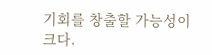기회를 창출할 가능성이 크다.